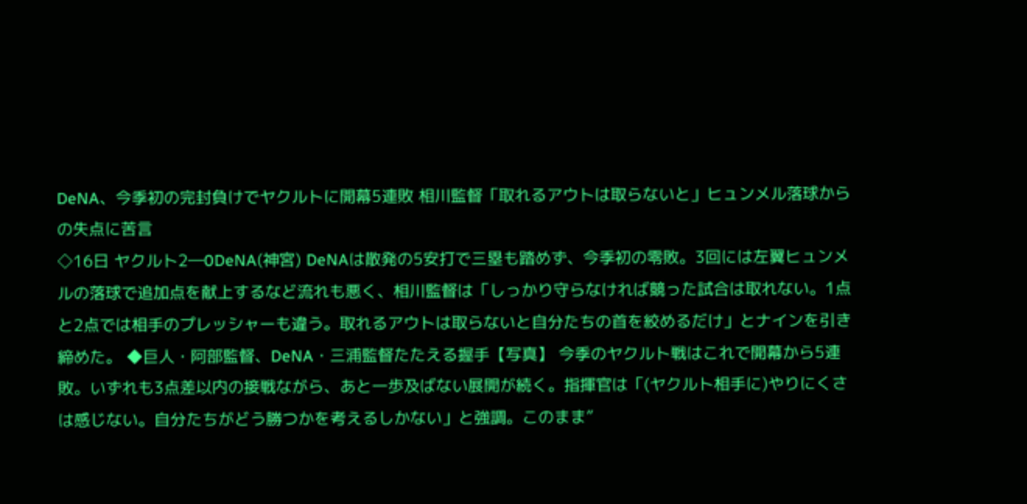DeNA、今季初の完封負けでヤクルトに開幕5連敗 相川監督「取れるアウトは取らないと」ヒュンメル落球からの失点に苦言
◇16日 ヤクルト2―0DeNA(神宮) DeNAは散発の5安打で三塁も踏めず、今季初の零敗。3回には左翼ヒュンメルの落球で追加点を献上するなど流れも悪く、相川監督は「しっかり守らなければ競った試合は取れない。1点と2点では相手のプレッシャーも違う。取れるアウトは取らないと自分たちの首を絞めるだけ」とナインを引き締めた。 ◆巨人・阿部監督、DeNA・三浦監督たたえる握手【写真】 今季のヤクルト戦はこれで開幕から5連敗。いずれも3点差以内の接戦ながら、あと一歩及ばない展開が続く。指揮官は「(ヤクルト相手に)やりにくさは感じない。自分たちがどう勝つかを考えるしかない」と強調。このまま”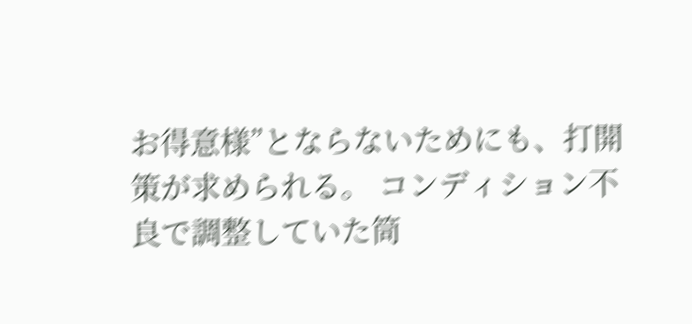お得意様”とならないためにも、打開策が求められる。 コンディション不良で調整していた筒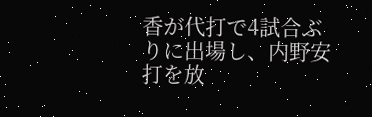香が代打で4試合ぶりに出場し、内野安打を放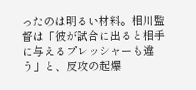ったのは明るい材料。相川監督は「彼が試合に出ると相手に与えるプレッシャーも違う」と、反攻の起爆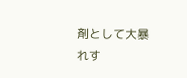剤として大暴れす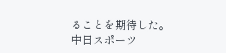ることを期待した。
中日スポーツ